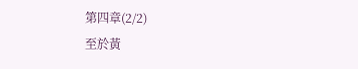第四章(2/2)
至於黃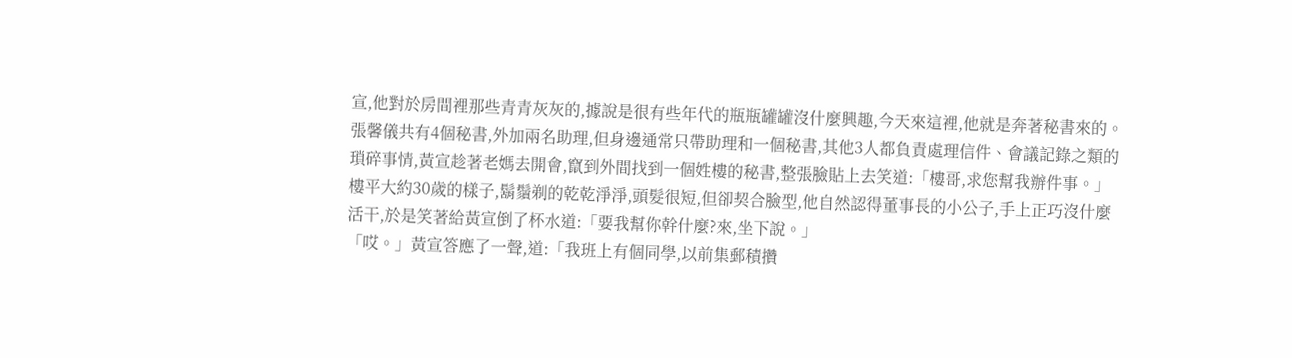宣,他對於房間裡那些青青灰灰的,據說是很有些年代的瓶瓶罐罐沒什麼興趣,今天來這裡,他就是奔著秘書來的。
張馨儀共有4個秘書,外加兩名助理,但身邊通常只帶助理和一個秘書,其他3人都負責處理信件、會議記錄之類的瑣碎事情,黃宣趁著老媽去開會,竄到外間找到一個姓樓的秘書,整張臉貼上去笑道:「樓哥,求您幫我辦件事。」
樓平大約30歲的樣子,鬍鬚剃的乾乾淨淨,頭髮很短,但卻契合臉型,他自然認得董事長的小公子,手上正巧沒什麼活干,於是笑著給黃宣倒了杯水道:「要我幫你幹什麼?來,坐下說。」
「哎。」黃宣答應了一聲,道:「我班上有個同學,以前集郵積攢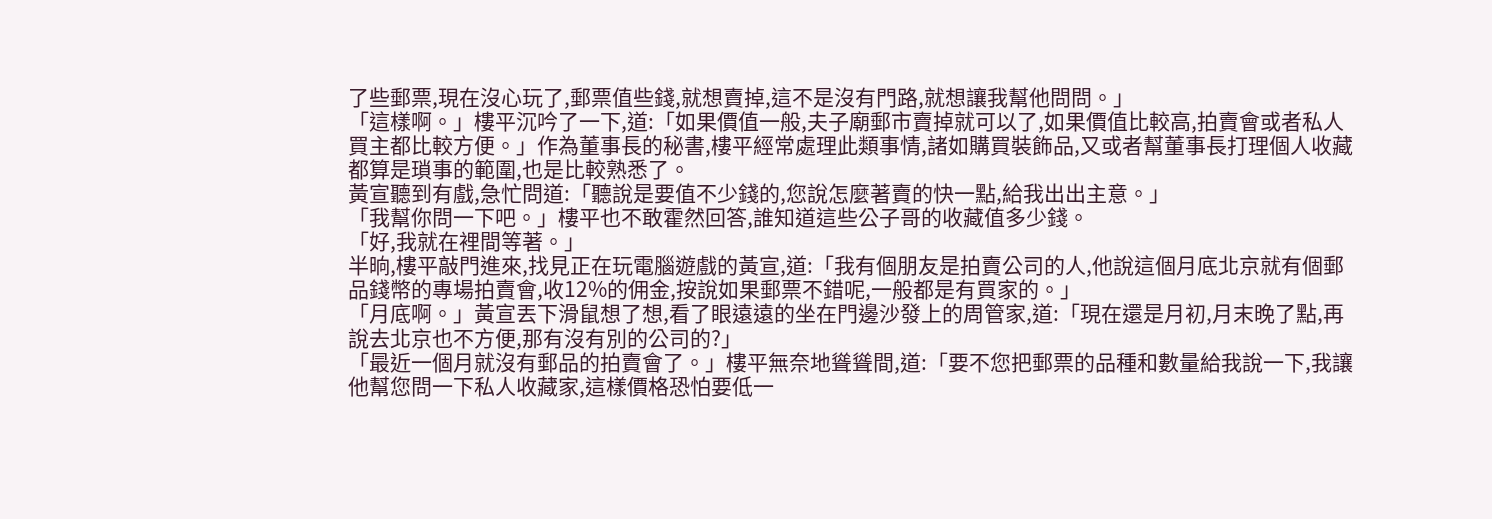了些郵票,現在沒心玩了,郵票值些錢,就想賣掉,這不是沒有門路,就想讓我幫他問問。」
「這樣啊。」樓平沉吟了一下,道:「如果價值一般,夫子廟郵市賣掉就可以了,如果價值比較高,拍賣會或者私人買主都比較方便。」作為董事長的秘書,樓平經常處理此類事情,諸如購買裝飾品,又或者幫董事長打理個人收藏都算是瑣事的範圍,也是比較熟悉了。
黃宣聽到有戲,急忙問道:「聽說是要值不少錢的,您說怎麼著賣的快一點,給我出出主意。」
「我幫你問一下吧。」樓平也不敢霍然回答,誰知道這些公子哥的收藏值多少錢。
「好,我就在裡間等著。」
半晌,樓平敲門進來,找見正在玩電腦遊戲的黃宣,道:「我有個朋友是拍賣公司的人,他說這個月底北京就有個郵品錢幣的專場拍賣會,收12%的佣金,按說如果郵票不錯呢,一般都是有買家的。」
「月底啊。」黃宣丟下滑鼠想了想,看了眼遠遠的坐在門邊沙發上的周管家,道:「現在還是月初,月末晚了點,再說去北京也不方便,那有沒有別的公司的?」
「最近一個月就沒有郵品的拍賣會了。」樓平無奈地聳聳間,道:「要不您把郵票的品種和數量給我說一下,我讓他幫您問一下私人收藏家,這樣價格恐怕要低一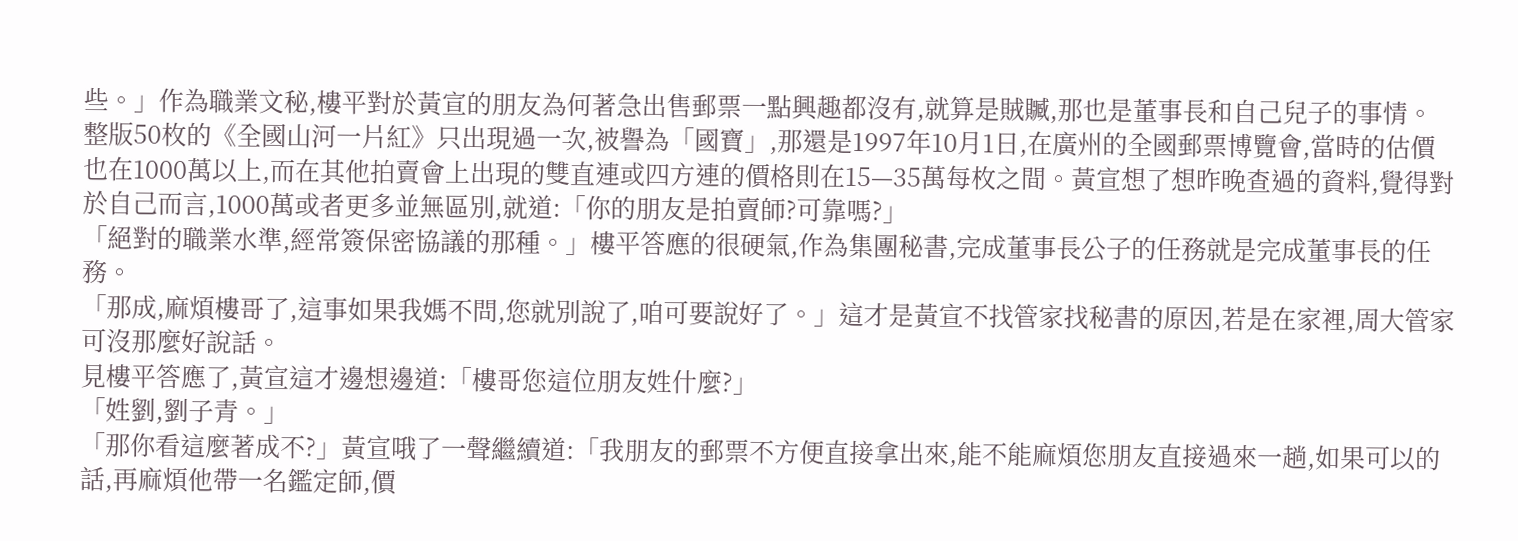些。」作為職業文秘,樓平對於黃宣的朋友為何著急出售郵票一點興趣都沒有,就算是賊贓,那也是董事長和自己兒子的事情。
整版50枚的《全國山河一片紅》只出現過一次,被譽為「國寶」,那還是1997年10月1日,在廣州的全國郵票博覽會,當時的估價也在1000萬以上,而在其他拍賣會上出現的雙直連或四方連的價格則在15—35萬每枚之間。黃宣想了想昨晚查過的資料,覺得對於自己而言,1000萬或者更多並無區別,就道:「你的朋友是拍賣師?可靠嗎?」
「絕對的職業水準,經常簽保密協議的那種。」樓平答應的很硬氣,作為集團秘書,完成董事長公子的任務就是完成董事長的任務。
「那成,麻煩樓哥了,這事如果我媽不問,您就別說了,咱可要說好了。」這才是黃宣不找管家找秘書的原因,若是在家裡,周大管家可沒那麼好說話。
見樓平答應了,黃宣這才邊想邊道:「樓哥您這位朋友姓什麼?」
「姓劉,劉子青。」
「那你看這麼著成不?」黃宣哦了一聲繼續道:「我朋友的郵票不方便直接拿出來,能不能麻煩您朋友直接過來一趟,如果可以的話,再麻煩他帶一名鑑定師,價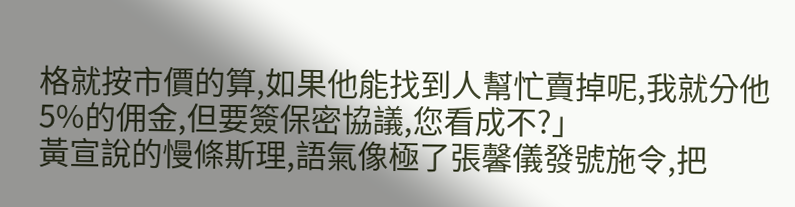格就按市價的算,如果他能找到人幫忙賣掉呢,我就分他5%的佣金,但要簽保密協議,您看成不?」
黃宣說的慢條斯理,語氣像極了張馨儀發號施令,把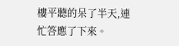樓平聽的呆了半天,連忙答應了下來。